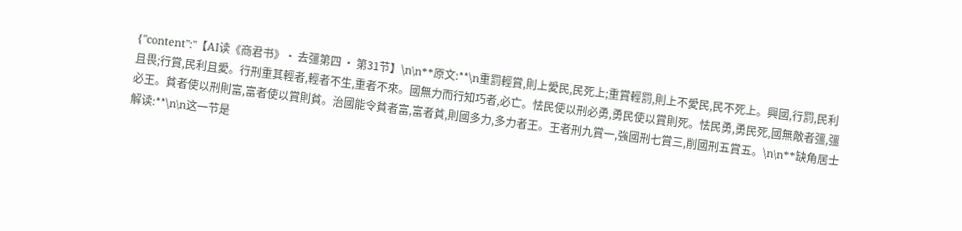{"content":"【AI读《商君书》· 去彊第四 · 第31节】\n\n**原文:**\n重罰輕賞,則上愛民,民死上;重賞輕罰,則上不愛民,民不死上。興國,行罰,民利且畏;行賞,民利且愛。行刑重其輕者,輕者不生,重者不來。國無力而行知巧者,必亡。怯民使以刑必勇,勇民使以賞則死。怯民勇,勇民死,國無敵者彊,彊必王。貧者使以刑則富,富者使以賞則貧。治國能令貧者富,富者貧,則國多力,多力者王。王者刑九賞一,強國刑七賞三,削國刑五賞五。\n\n**缺角居士解读:**\n\n这一节是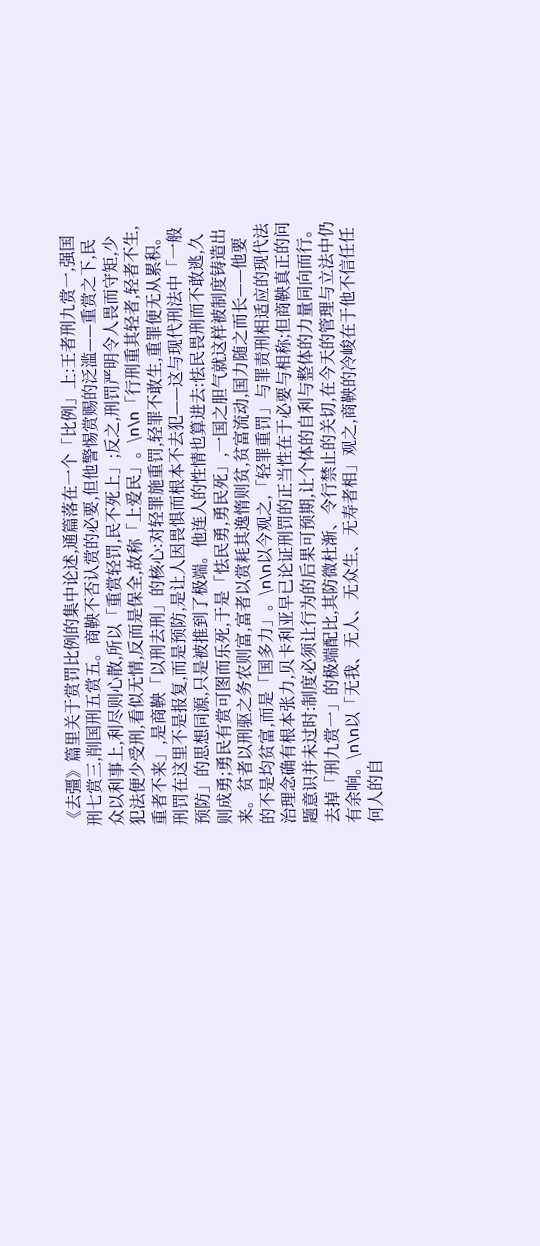《去彊》篇里关于赏罚比例的集中论述,通篇落在一个「比例」上:王者刑九赏一,强国刑七赏三,削国刑五赏五。商鞅不否认赏的必要,但他警惕赏赐的泛滥——重赏之下,民众以利事上,利尽则心散,所以「重赏轻罚,民不死上」;反之,刑罚严明令人畏而守矩,少犯法便少受刑,看似无情,反而是保全,故称「上爱民」。\n\n「行刑重其轻者,轻者不生,重者不来」,是商鞅「以刑去刑」的核心:对轻罪施重罚,轻罪不敢生,重罪便无从累积。刑罚在这里不是报复,而是预防,是让人因畏惧而根本不去犯——这与现代刑法中「一般预防」的思想同源,只是被推到了极端。他连人的性情也算进去:怯民畏刑而不敢逃,久则成勇;勇民有赏可图而乐死,于是「怯民勇,勇民死」,一国之胆气就这样被制度铸造出来。贫者以刑驱之务农则富,富者以赏耗其逸惰则贫,贫富流动,国力随之而长——他要的不是均贫富,而是「国多力」。\n\n以今观之,「轻罪重罚」与罪责刑相适应的现代法治理念确有根本张力,贝卡利亚早已论证刑罚的正当性在于必要与相称;但商鞅真正的问题意识并未过时:制度必须让行为的后果可预期,让个体的自利与整体的力量同向而行。去掉「刑九赏一」的极端配比,其防微杜渐、令行禁止的关切,在今天的管理与立法中仍有余响。\n\n以「无我、无人、无众生、无寿者相」观之,商鞅的冷峻在于他不信任任何人的自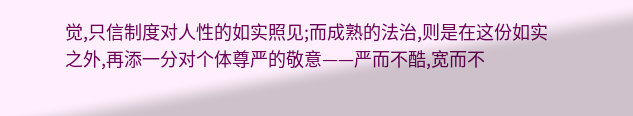觉,只信制度对人性的如实照见;而成熟的法治,则是在这份如实之外,再添一分对个体尊严的敬意——严而不酷,宽而不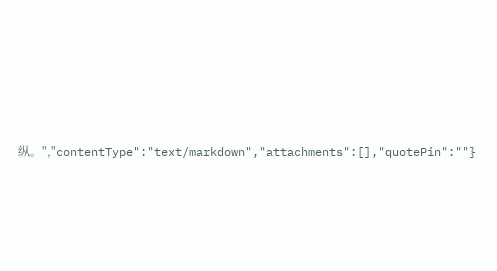纵。","contentType":"text/markdown","attachments":[],"quotePin":""}